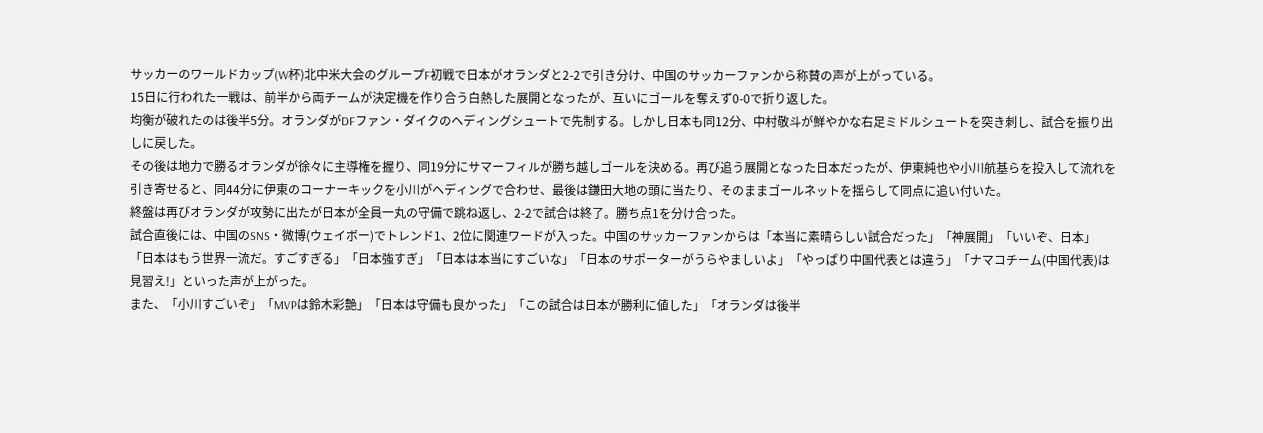サッカーのワールドカップ(W杯)北中米大会のグループF初戦で日本がオランダと2-2で引き分け、中国のサッカーファンから称賛の声が上がっている。
15日に行われた一戦は、前半から両チームが決定機を作り合う白熱した展開となったが、互いにゴールを奪えず0-0で折り返した。
均衡が破れたのは後半5分。オランダがDFファン・ダイクのヘディングシュートで先制する。しかし日本も同12分、中村敬斗が鮮やかな右足ミドルシュートを突き刺し、試合を振り出しに戻した。
その後は地力で勝るオランダが徐々に主導権を握り、同19分にサマーフィルが勝ち越しゴールを決める。再び追う展開となった日本だったが、伊東純也や小川航基らを投入して流れを引き寄せると、同44分に伊東のコーナーキックを小川がヘディングで合わせ、最後は鎌田大地の頭に当たり、そのままゴールネットを揺らして同点に追い付いた。
終盤は再びオランダが攻勢に出たが日本が全員一丸の守備で跳ね返し、2-2で試合は終了。勝ち点1を分け合った。
試合直後には、中国のSNS・微博(ウェイボー)でトレンド1、2位に関連ワードが入った。中国のサッカーファンからは「本当に素晴らしい試合だった」「神展開」「いいぞ、日本」「日本はもう世界一流だ。すごすぎる」「日本強すぎ」「日本は本当にすごいな」「日本のサポーターがうらやましいよ」「やっぱり中国代表とは違う」「ナマコチーム(中国代表)は見習え!」といった声が上がった。
また、「小川すごいぞ」「MVPは鈴木彩艶」「日本は守備も良かった」「この試合は日本が勝利に値した」「オランダは後半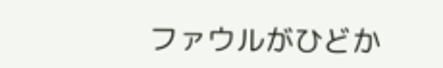ファウルがひどか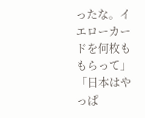ったな。イエローカードを何枚ももらって」「日本はやっぱ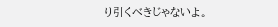り引くべきじゃないよ。